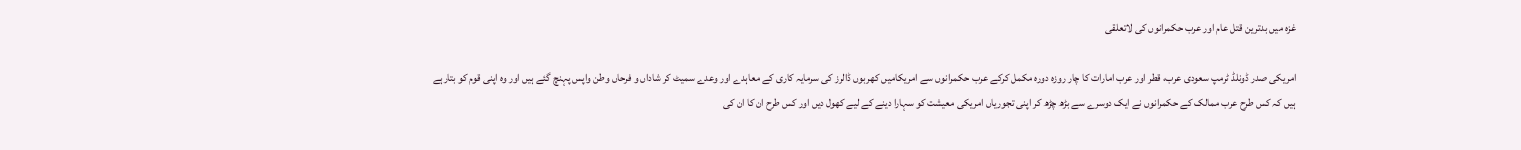غزہ میں بدترین قتل عام اور عرب حکمرانوں کی لاتعلقی

امریکی صدر ڈونلڈ ٹرمپ سعودی عرب، قطر اور عرب امارات کا چار روزہ دورہ مکمل کرکے عرب حکمرانوں سے امریکامیں کھربوں ڈالرز کی سرمایہ کاری کے معاہدے اور وعدے سمیٹ کر شاداں و فرحاں وطن واپس پہنچ گئے ہیں اور وہ اپنی قوم کو بتارہے ہیں کہ کس طرح عرب ممالک کے حکمرانوں نے ایک دوسرے سے بڑھ چڑھ کر اپنی تجوریاں امریکی معیشت کو سہارا دینے کے لیے کھول دیں اور کس طرح ان کا ان کی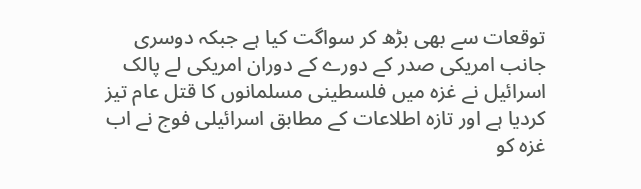توقعات سے بھی بڑھ کر سواگت کیا ہے جبکہ دوسری جانب امریکی صدر کے دورے کے دوران امریکی لے پالک اسرائیل نے غزہ میں فلسطینی مسلمانوں کا قتل عام تیز کردیا ہے اور تازہ اطلاعات کے مطابق اسرائیلی فوج نے اب غزہ کو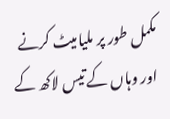مکمل طور پر ملیامیٹ کرنے اور وہاں کے تیس لاکھ کے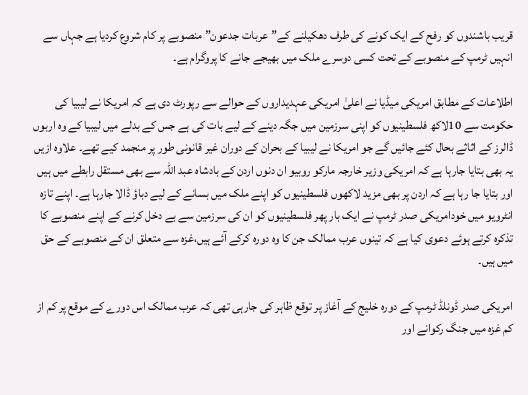قریب باشندوں کو رفح کے ایک کونے کی طرف دھکیلنے کے” عربات جدعون” منصوبے پر کام شروع کردیا ہے جہاں سے انہیں ٹرمپ کے منصوبے کے تحت کسی دوسرے ملک میں بھیجے جانے کا پروگرام ہے۔

اطلاعات کے مطابق امریکی میڈیا نے اعلیٰ امریکی عہدیداروں کے حوالے سے رپورٹ دی ہے کہ امریکا نے لیبیا کی حکومت سے 10لاکھ فلسطینیوں کو اپنی سرزمین میں جگہ دینے کے لیے بات کی ہے جس کے بدلے میں لیبیا کے وہ اربوں ڈالرز کے اثاثے بحال کئے جائیں گے جو امریکا نے لیبیا کے بحران کے دوران غیر قانونی طور پر منجمد کیے تھے۔ علاوہ ازیں یہ بھی بتایا جارہا ہے کہ امریکی وزیر خارجہ مارکو روبیو ان دنوں اردن کے بادشاہ عبد اللہ سے بھی مستقل رابطے میں ہیں اور بتایا جا رہا ہے کہ اردن پر بھی مزید لاکھوں فلسطینیوں کو اپنے ملک میں بسانے کے لیے دباؤ ڈالا جارہا ہے۔ اپنے تازہ انٹرویو میں خودامریکی صدر ٹرمپ نے ایک بار پھر فلسطینیوں کو ان کی سرزمین سے بے دخل کرنے کے اپنے منصوبے کا تذکرہ کرتے ہوئے دعوی کیا ہے کہ تینوں عرب ممالک جن کا وہ دورہ کرکے آئے ہیں،غزہ سے متعلق ان کے منصوبے کے حق میں ہیں۔

امریکی صدر ڈونلڈ ٹرمپ کے دورہ خلیج کے آغاز پر توقع ظاہر کی جارہی تھی کہ عرب ممالک اس دورے کے موقع پر کم از کم غزہ میں جنگ رکوانے اور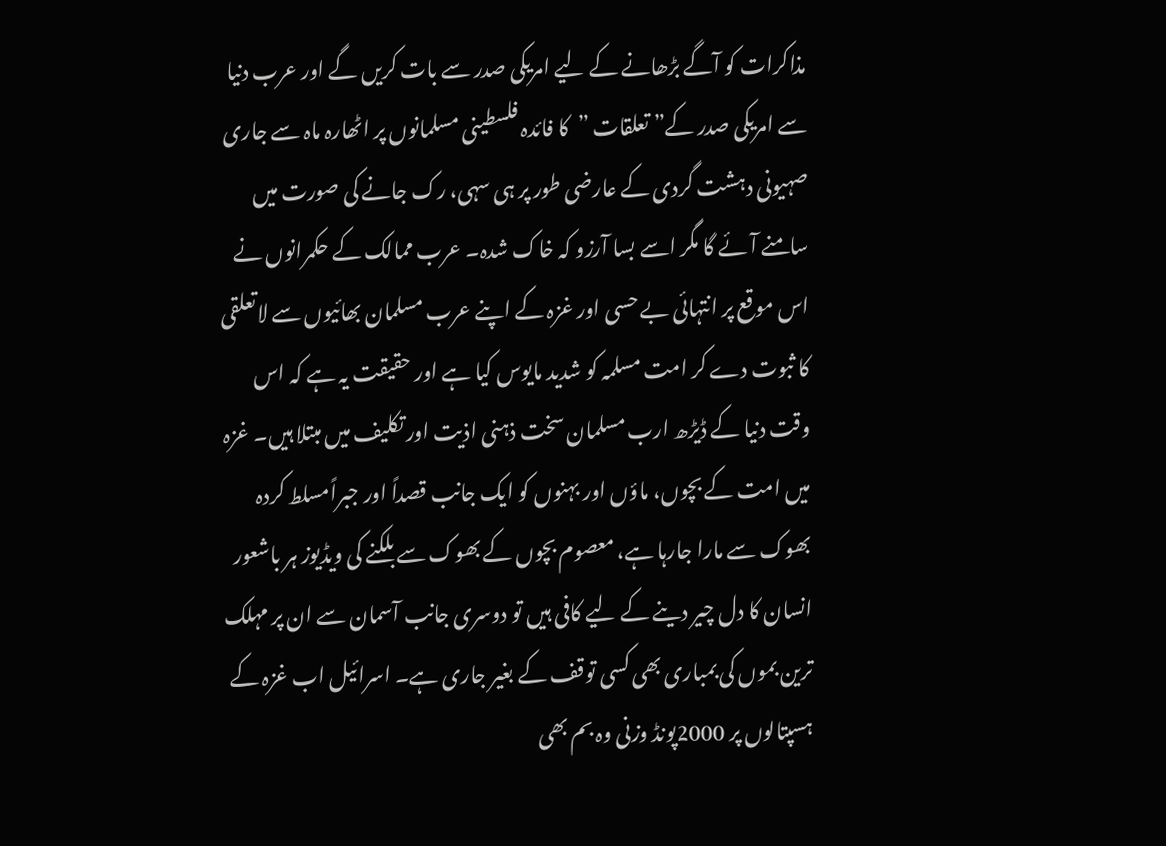مذاکرات کو آگے بڑھانے کے لیے امریکی صدر سے بات کریں گے اور عرب دنیا سے امریکی صدر کے” تعلقات ”کا فائدہ فلسطینی مسلمانوں پر اٹھارہ ماہ سے جاری صہیونی دہشت گردی کے عارضی طور پر ہی سہی، رک جانے کی صورت میں سامنے آئے گا مگر اسے بسا آرزو کہ خاک شدہ۔ عرب ممالک کے حکمرانوں نے اس موقع پر انتہائی بے حسی اور غزہ کے اپنے عرب مسلمان بھائیوں سے لاتعلقی کا ثبوت دے کر امت مسلمہ کو شدید مایوس کیا ہے اور حقیقت یہ ہے کہ اس وقت دنیا کے ڈیڑھ ارب مسلمان سخت ذہنی اذیت اور تکلیف میں مبتلا ہیں۔ غزہ میں امت کے بچوں، ماؤں اور بہنوں کو ایک جانب قصداً اور جبراًمسلط کردہ بھوک سے مارا جارہا ہے، معصوم بچوں کے بھوک سے بلکنے کی ویڈیوز ہر باشعور انسان کا دل چیر دینے کے لیے کافی ہیں تو دوسری جانب آسمان سے ان پر مہلک ترین بموں کی بمباری بھی کسی توقف کے بغیر جاری ہے۔ اسرائیل اب غزہ کے ہسپتالوں پر 2000پونڈ وزنی وہ بم بھی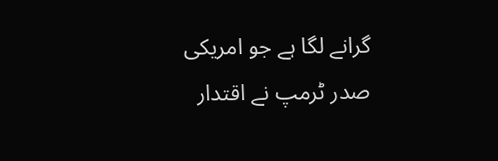گرانے لگا ہے جو امریکی صدر ٹرمپ نے اقتدار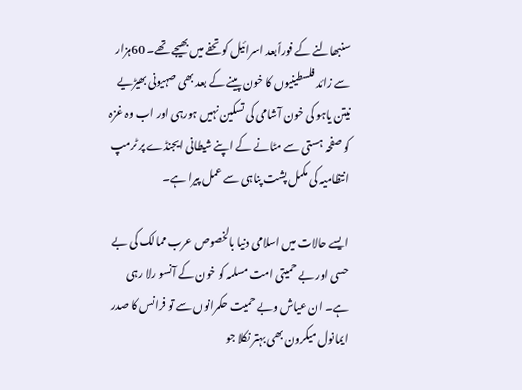سنبھالنے کے فوراًبعد اسرائیل کو تحفے میں بھیجے تھے۔ 60ہزار سے زائد فلسطینیوں کا خون پینے کے بعد بھی صہیونی بھیڑیے نیتن یاہو کی خون آشامی کی تسکین نہیں ہورہی اور اب وہ غزہ کو صفحہ ہستی سے مٹانے کے اپنے شیطانی ایجنڈے پر ٹرمپ انتظامیہ کی مکمل پشت پناہی سے عمل پیرا ہے۔

ایسے حالات میں اسلامی دنیا بالخصوص عرب ممالک کی بے حسی اور بے حمیتی امت مسلمہ کو خون کے آنسو رلا رہی ہے۔ ان عیاش وبے حمیت حکمرانوں سے تو فرانس کا صدر ایمانول میکرون بھی بہتر نکلا جو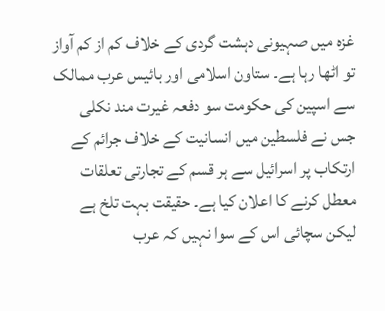غزہ میں صہیونی دہشت گردی کے خلاف کم از کم آواز تو اٹھا رہا ہے۔ ستاون اسلامی اور بائیس عرب ممالک سے اسپین کی حکومت سو دفعہ غیرت مند نکلی جس نے فلسطین میں انسانیت کے خلاف جرائم کے ارتکاب پر اسرائیل سے ہر قسم کے تجارتی تعلقات معطل کرنے کا اعلان کیا ہے۔ حقیقت بہت تلخ ہے لیکن سچائی اس کے سوا نہیں کہ عرب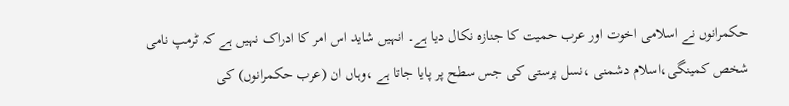حکمرانوں نے اسلامی اخوت اور عرب حمیت کا جنازہ نکال دیا ہے۔ انہیں شاید اس امر کا ادراک نہیں ہے کہ ٹرمپ نامی شخص کمینگی،اسلام دشمنی ،نسل پرستی کی جس سطح پر پایا جاتا ہے ،وہاں ان (عرب حکمرانوں) کی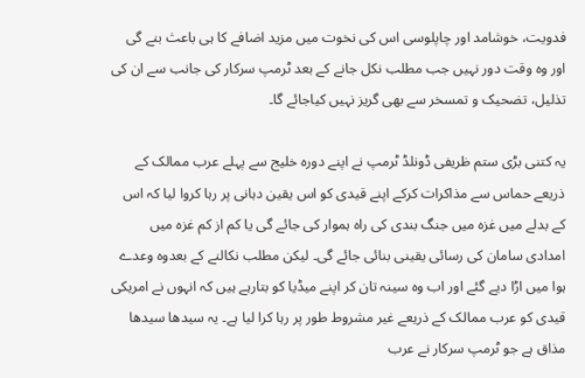فدویت، خوشامد اور چاپلوسی اس کی نخوت میں مزید اضافے کا ہی باعث بنے گی اور وہ وقت دور نہیں جب مطلب نکل جانے کے بعد ٹرمپ سرکار کی جانب سے ان کی تذلیل، تضحیک و تمسخر سے بھی گریز نہیں کیاجائے گا۔

یہ کتنی بڑی ستم ظریفی ڈونلڈ ٹرمپ نے اپنے دورہ خلیج سے پہلے عرب ممالک کے ذریعے حماس سے مذاکرات کرکے اپنے قیدی کو اس یقین دہانی پر رہا کروا لیا کہ اس کے بدلے میں غزہ میں جنگ بندی کی راہ ہموار کی جائے گی یا کم از کم غزہ میں امدادی سامان کی رسائی یقینی بنائی جائے گی۔ لیکن مطلب نکالنے کے بعدوہ وعدے ہوا میں اڑا دیے گئے اور اب وہ سینہ تان کر اپنے میڈیا کو بتارہے ہیں کہ انہوں نے امریکی قیدی کو عرب ممالک کے ذریعے غیر مشروط طور پر رہا کرا لیا ہے۔ یہ سیدھا سیدھا مذاق ہے جو ٹرمپ سرکار نے عرب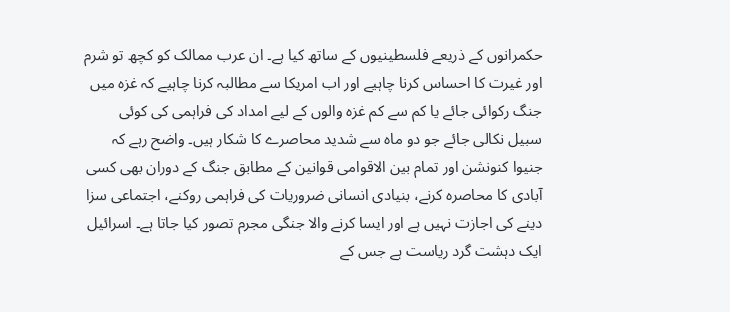حکمرانوں کے ذریعے فلسطینیوں کے ساتھ کیا ہے۔ ان عرب ممالک کو کچھ تو شرم اور غیرت کا احساس کرنا چاہیے اور اب امریکا سے مطالبہ کرنا چاہیے کہ غزہ میں جنگ رکوائی جائے یا کم سے کم غزہ والوں کے لیے امداد کی فراہمی کی کوئی سبیل نکالی جائے جو دو ماہ سے شدید محاصرے کا شکار ہیں۔ واضح رہے کہ جنیوا کنونشن اور تمام بین الاقوامی قوانین کے مطابق جنگ کے دوران بھی کسی آبادی کا محاصرہ کرنے، بنیادی انسانی ضروریات کی فراہمی روکنے، اجتماعی سزا دینے کی اجازت نہیں ہے اور ایسا کرنے والا جنگی مجرم تصور کیا جاتا ہے۔ اسرائیل ایک دہشت گرد ریاست ہے جس کے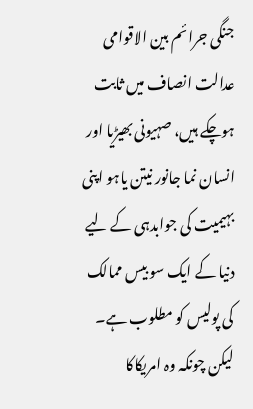جنگی جرائم بین الاقوامی عدالت انصاف میں ثابت ہوچکے ہیں، صہیونی بھیڑیا اور انسان نما جانور نیتن یاہو اپنی بہیمیت کی جوابدہی کے لیے دنیا کے ایک سو بیس ممالک کی پولیس کو مطلوب ہے۔ لیکن چونکہ وہ امریکاکا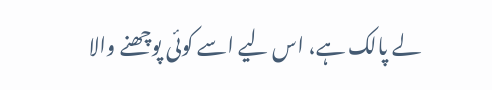لے پالک ہے، اس لیے اسے کوئی پوچھنے والا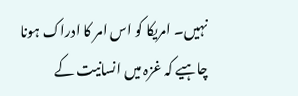نہیں۔ امریکا کو اس امر کا ادراک ہونا چاہیے کہ غزہ میں انسانیت کے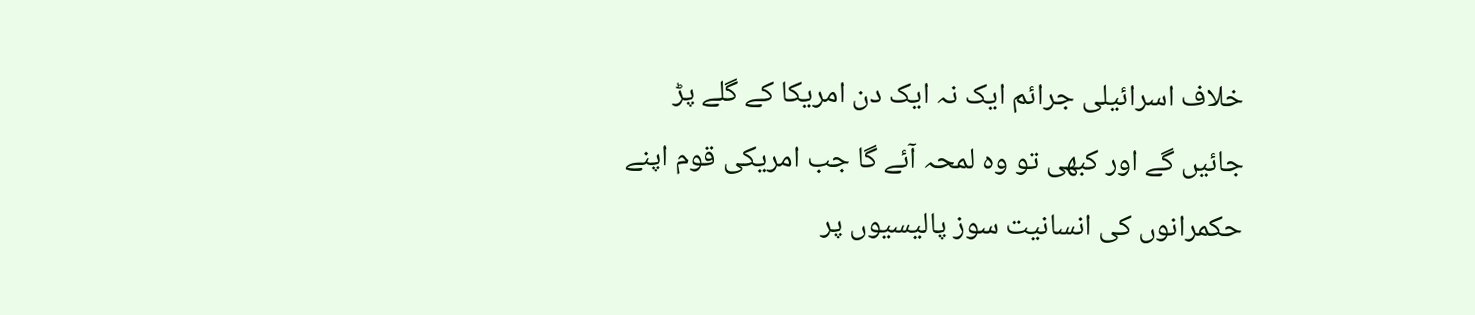خلاف اسرائیلی جرائم ایک نہ ایک دن امریکا کے گلے پڑ جائیں گے اور کبھی تو وہ لمحہ آئے گا جب امریکی قوم اپنے حکمرانوں کی انسانیت سوز پالیسیوں پر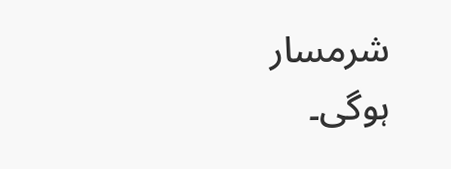شرمسار ہوگی۔